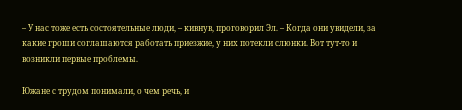– У нас тоже есть состоятельные люди, – кивнув, проговорил Эл. – Когда они увидели, за какие гроши соглашаются работать приезжие, у них потекли слюнки. Вот тут-то и возникли первые проблемы.

Южане с трудом понимали, о чем речь, и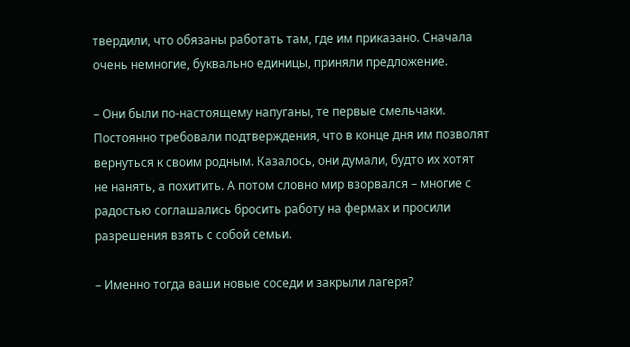твердили, что обязаны работать там, где им приказано. Сначала очень немногие, буквально единицы, приняли предложение.

– Они были по-настоящему напуганы, те первые смельчаки. Постоянно требовали подтверждения, что в конце дня им позволят вернуться к своим родным. Казалось, они думали, будто их хотят не нанять, а похитить. А потом словно мир взорвался – многие с радостью соглашались бросить работу на фермах и просили разрешения взять с собой семьи.

– Именно тогда ваши новые соседи и закрыли лагеря?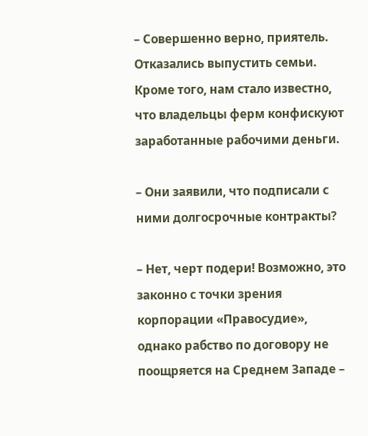– Совершенно верно, приятель. Отказались выпустить семьи. Кроме того, нам стало известно, что владельцы ферм конфискуют заработанные рабочими деньги.

– Они заявили, что подписали с ними долгосрочные контракты?

– Нет, черт подери! Возможно, это законно с точки зрения корпорации «Правосудие», однако рабство по договору не поощряется на Среднем Западе –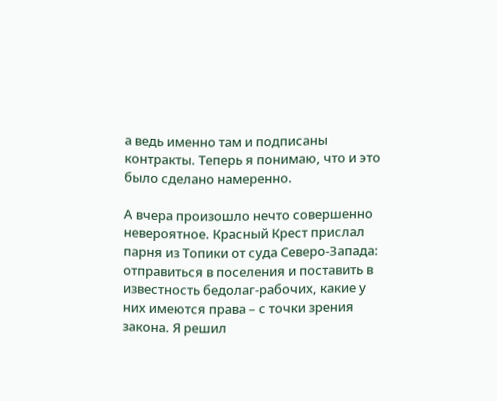а ведь именно там и подписаны контракты. Теперь я понимаю, что и это было сделано намеренно.

А вчера произошло нечто совершенно невероятное. Красный Крест прислал парня из Топики от суда Северо-Запада: отправиться в поселения и поставить в известность бедолаг-рабочих, какие у них имеются права – с точки зрения закона. Я решил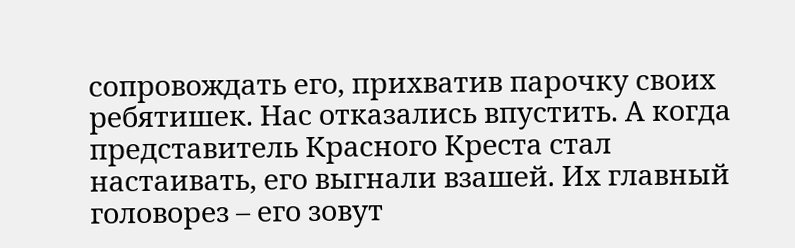сопровождать его, прихватив парочку своих ребятишек. Нас отказались впустить. А когда представитель Красного Креста стал настаивать, его выгнали взашей. Их главный головорез – его зовут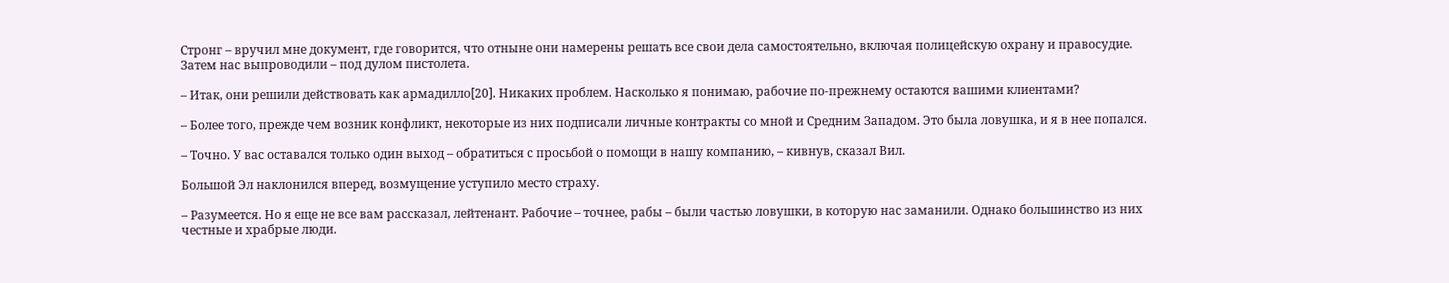Стронг – вручил мне документ, где говорится, что отныне они намерены решать все свои дела самостоятельно, включая полицейскую охрану и правосудие. Затем нас выпроводили – под дулом пистолета.

– Итак, они решили действовать как армадилло[20]. Никаких проблем. Насколько я понимаю, рабочие по-прежнему остаются вашими клиентами?

– Более того, прежде чем возник конфликт, некоторые из них подписали личные контракты со мной и Средним Западом. Это была ловушка, и я в нее попался.

– Точно. У вас оставался только один выход – обратиться с просьбой о помощи в нашу компанию, – кивнув, сказал Вил.

Большой Эл наклонился вперед, возмущение уступило место страху.

– Разумеется. Но я еще не все вам рассказал, лейтенант. Рабочие – точнее, рабы – были частью ловушки, в которую нас заманили. Однако большинство из них честные и храбрые люди.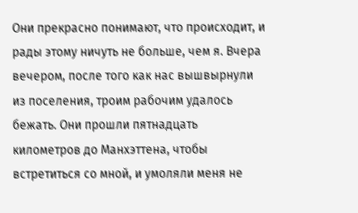Они прекрасно понимают, что происходит, и рады этому ничуть не больше, чем я. Вчера вечером, после того как нас вышвырнули из поселения, троим рабочим удалось бежать. Они прошли пятнадцать километров до Манхэттена, чтобы встретиться со мной, и умоляли меня не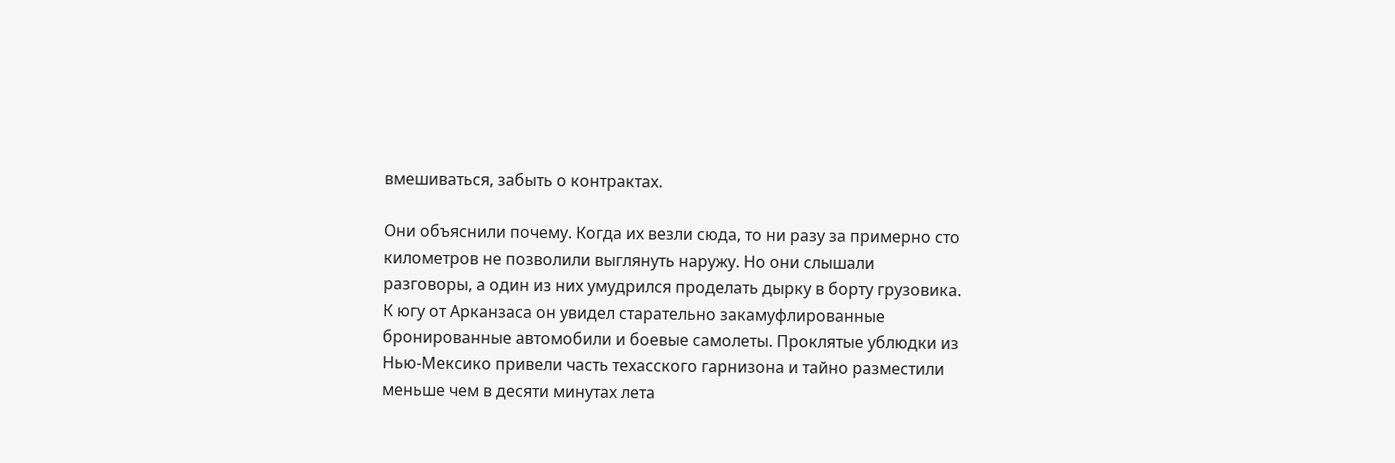вмешиваться, забыть о контрактах.

Они объяснили почему. Когда их везли сюда, то ни разу за примерно сто километров не позволили выглянуть наружу. Но они слышали разговоры, а один из них умудрился проделать дырку в борту грузовика. К югу от Арканзаса он увидел старательно закамуфлированные бронированные автомобили и боевые самолеты. Проклятые ублюдки из Нью-Мексико привели часть техасского гарнизона и тайно разместили меньше чем в десяти минутах лета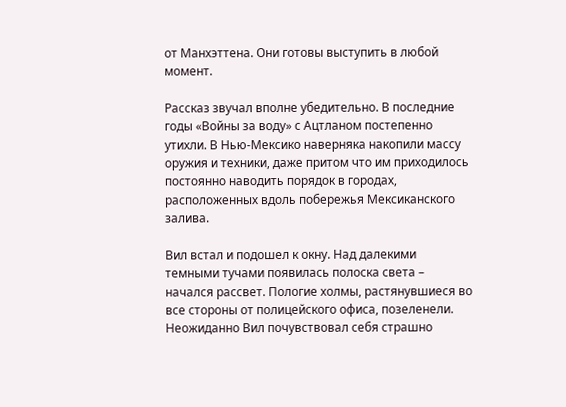от Манхэттена. Они готовы выступить в любой момент.

Рассказ звучал вполне убедительно. В последние годы «Войны за воду» с Ацтланом постепенно утихли. В Нью-Мексико наверняка накопили массу оружия и техники, даже притом что им приходилось постоянно наводить порядок в городах, расположенных вдоль побережья Мексиканского залива.

Вил встал и подошел к окну. Над далекими темными тучами появилась полоска света – начался рассвет. Пологие холмы, растянувшиеся во все стороны от полицейского офиса, позеленели. Неожиданно Вил почувствовал себя страшно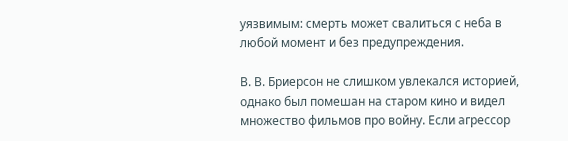уязвимым: смерть может свалиться с неба в любой момент и без предупреждения.

В. В. Бриерсон не слишком увлекался историей, однако был помешан на старом кино и видел множество фильмов про войну. Если агрессор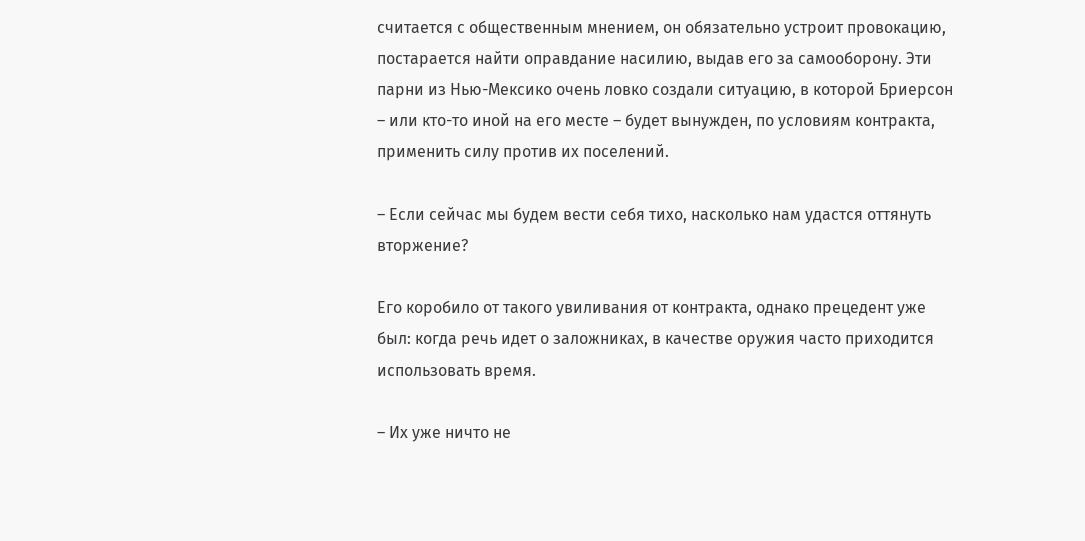считается с общественным мнением, он обязательно устроит провокацию, постарается найти оправдание насилию, выдав его за самооборону. Эти парни из Нью-Мексико очень ловко создали ситуацию, в которой Бриерсон – или кто-то иной на его месте – будет вынужден, по условиям контракта, применить силу против их поселений.

– Если сейчас мы будем вести себя тихо, насколько нам удастся оттянуть вторжение?

Его коробило от такого увиливания от контракта, однако прецедент уже был: когда речь идет о заложниках, в качестве оружия часто приходится использовать время.

– Их уже ничто не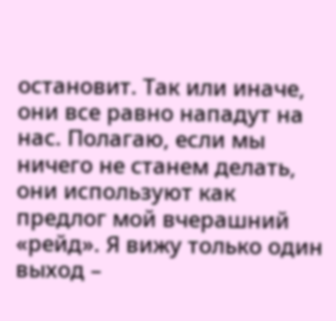остановит. Так или иначе, они все равно нападут на нас. Полагаю, если мы ничего не станем делать, они используют как предлог мой вчерашний «рейд». Я вижу только один выход –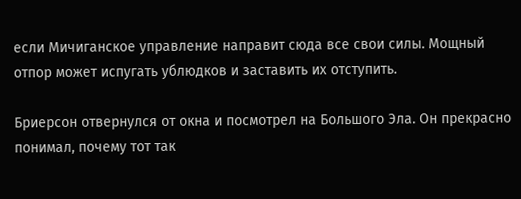если Мичиганское управление направит сюда все свои силы. Мощный отпор может испугать ублюдков и заставить их отступить.

Бриерсон отвернулся от окна и посмотрел на Большого Эла. Он прекрасно понимал, почему тот так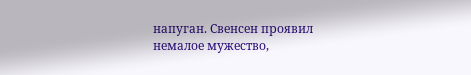напуган. Свенсен проявил немалое мужество,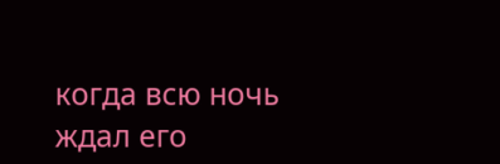когда всю ночь ждал его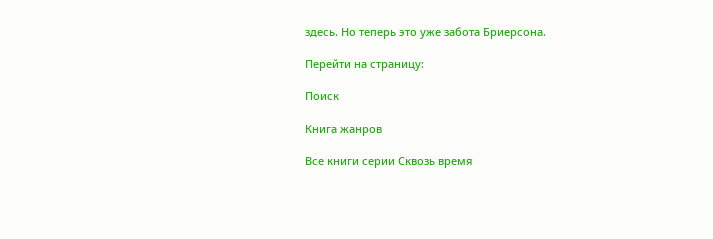здесь. Но теперь это уже забота Бриерсона.

Перейти на страницу:

Поиск

Книга жанров

Все книги серии Сквозь время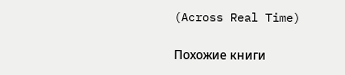(Across Real Time)

Похожие книги